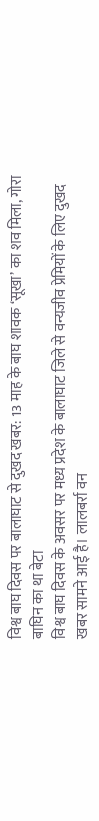विश्व बाघ दिवस पर बालाघाट से दुखद खबर: 13 माह के बाघ शावक ‘सूखा’ का शव मिला, गोरा बाघिन का था बेटा
विश्व बाघ दिवस के अवसर पर मध्य प्रदेश के बालाघाट जिले से वन्यजीव प्रेमियों के लिए दुखद खबर सामने आई है। लालबर्रा वन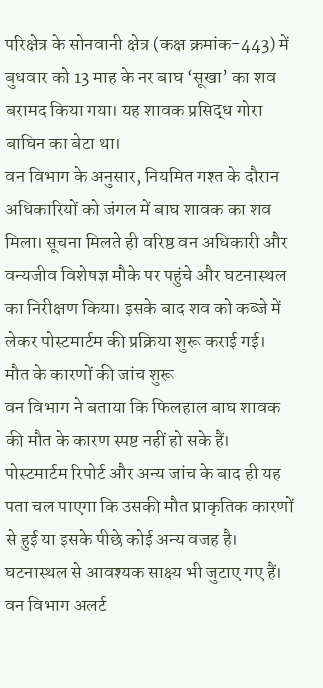परिक्षेत्र के सोनवानी क्षेत्र (कक्ष क्रमांक-443) में बुधवार को 13 माह के नर बाघ ‘सूखा’ का शव बरामद किया गया। यह शावक प्रसिद्ध गोरा बाघिन का बेटा था।
वन विभाग के अनुसार, नियमित गश्त के दौरान अधिकारियों को जंगल में बाघ शावक का शव मिला। सूचना मिलते ही वरिष्ठ वन अधिकारी और वन्यजीव विशेषज्ञ मौके पर पहुंचे और घटनास्थल का निरीक्षण किया। इसके बाद शव को कब्जे में लेकर पोस्टमार्टम की प्रक्रिया शुरू कराई गई।
मौत के कारणों की जांच शुरू
वन विभाग ने बताया कि फिलहाल बाघ शावक की मौत के कारण स्पष्ट नहीं हो सके हैं। पोस्टमार्टम रिपोर्ट और अन्य जांच के बाद ही यह पता चल पाएगा कि उसकी मौत प्राकृतिक कारणों से हुई या इसके पीछे कोई अन्य वजह है। घटनास्थल से आवश्यक साक्ष्य भी जुटाए गए हैं।
वन विभाग अलर्ट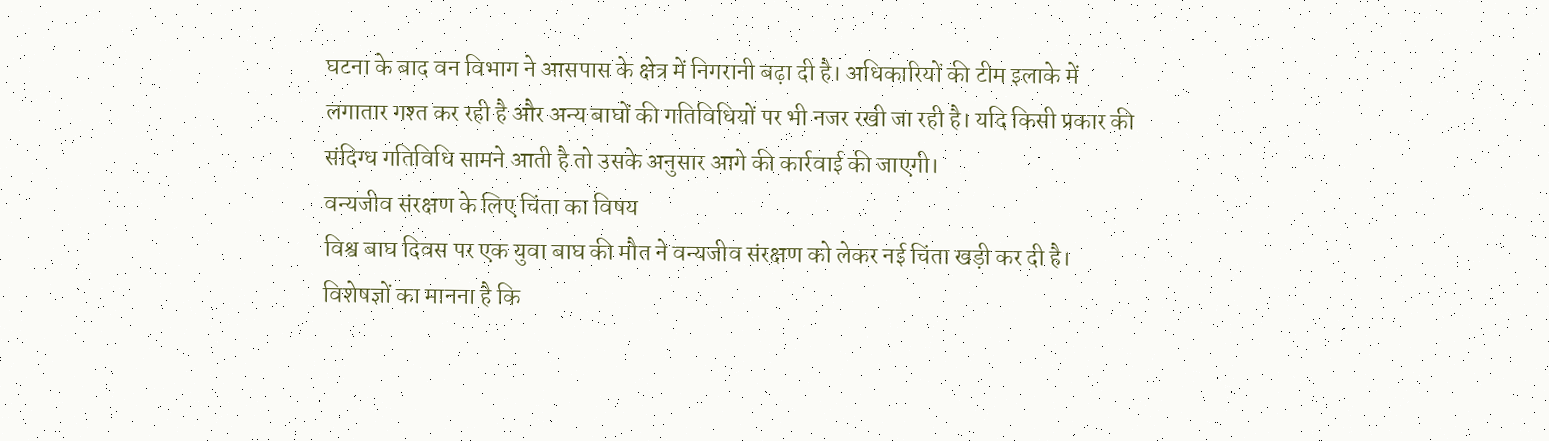घटना के बाद वन विभाग ने आसपास के क्षेत्र में निगरानी बढ़ा दी है। अधिकारियों की टीम इलाके में लगातार गश्त कर रही है और अन्य बाघों की गतिविधियों पर भी नजर रखी जा रही है। यदि किसी प्रकार की संदिग्ध गतिविधि सामने आती है तो उसके अनुसार आगे की कार्रवाई की जाएगी।
वन्यजीव संरक्षण के लिए चिंता का विषय
विश्व बाघ दिवस पर एक युवा बाघ की मौत ने वन्यजीव संरक्षण को लेकर नई चिंता खड़ी कर दी है। विशेषज्ञों का मानना है कि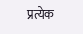प्रत्येक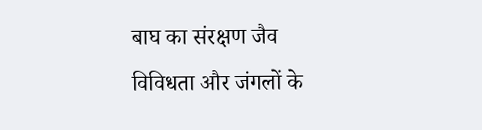बाघ का संरक्षण जैव विविधता और जंगलों के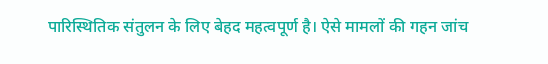पारिस्थितिक संतुलन के लिए बेहद महत्वपूर्ण है। ऐसे मामलों की गहन जांच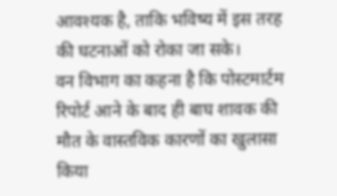आवश्यक है, ताकि भविष्य में इस तरह की घटनाओं को रोका जा सके।
वन विभाग का कहना है कि पोस्टमार्टम रिपोर्ट आने के बाद ही बाघ शावक की मौत के वास्तविक कारणों का खुलासा किया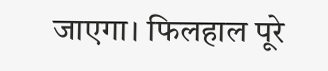जाएगा। फिलहाल पूरे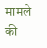मामले की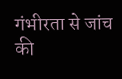गंभीरता से जांच की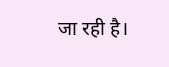जा रही है।